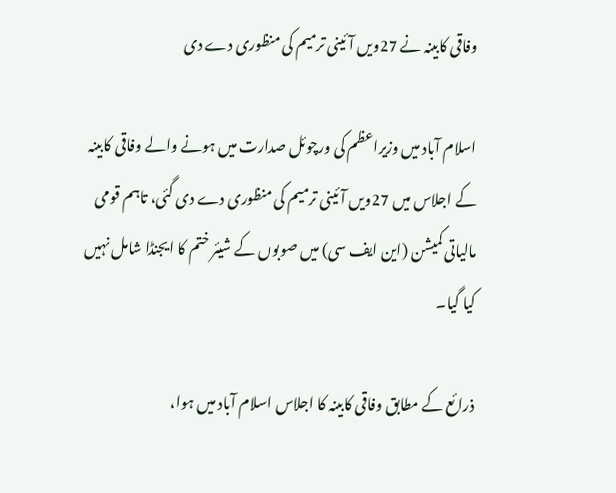وفاقی کابینہ نے 27ویں آئینی ترمیم کی منظوری دے دی

اسلام آباد میں وزیراعظم کی ورچوئل صدارت میں ہونے والے وفاقی کابینہ کے اجلاس میں 27ویں آئینی ترمیم کی منظوری دے دی گئی، تاہم قومی مالیاتی کمیشن (این ایف سی) میں صوبوں کے شیئر ختم کا ایجنڈا شامل نہیں کیا گیا۔

ذرائع کے مطابق وفاقی کابینہ کا اجلاس اسلام آباد میں ہوا،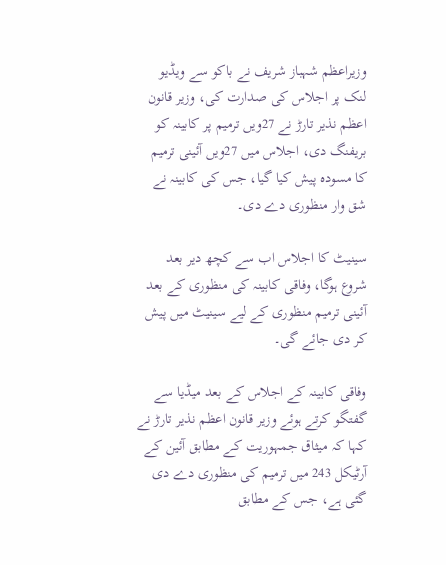وزیراعظم شہباز شریف نے باکو سے ویڈیو لنک پر اجلاس کی صدارت کی، وزیر قانون اعظم نذیر تارڑ نے 27ویں ترمیم پر کابینہ کو بریفنگ دی، اجلاس میں 27ویں آئینی ترمیم کا مسودہ پیش کیا گیا، جس کی کابینہ نے شق وار منظوری دے دی۔

سینیٹ کا اجلاس اب سے کچھ دیر بعد شروع ہوگا، وفاقی کابینہ کی منظوری کے بعد آئینی ترمیم منظوری کے لیے سینیٹ میں پیش کر دی جائے گی۔

وفاقی کابینہ کے اجلاس کے بعد میڈیا سے گفتگو کرتے ہوئے وزیر قانون اعظم نذیر تارڑ نے کہا کہ میثاق جمہوریت کے مطابق آئین کے آرٹیکل 243 میں ترمیم کی منظوری دے دی گئی ہے، جس کے مطابق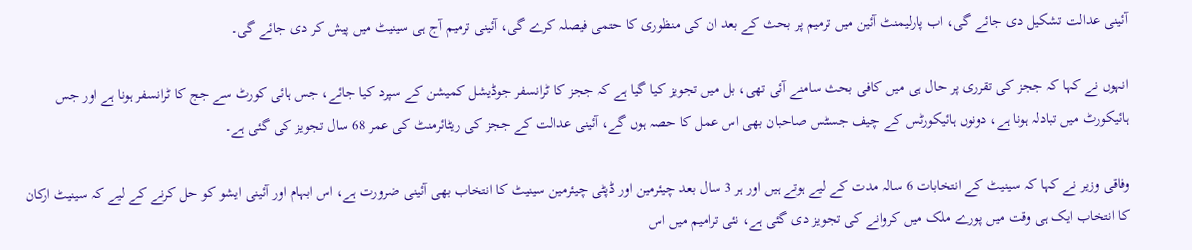آئینی عدالت تشکیل دی جائے گی، اب پارلیمنٹ آئین میں ترمیم پر بحث کے بعد ان کی منظوری کا حتمی فیصلہ کرے گی، آئینی ترمیم آج ہی سینیٹ میں پیش کر دی جائے گی۔

انہوں نے کہا کہ ججز کی تقرری پر حال ہی میں کافی بحث سامنے آئی تھی، بل میں تجویز کیا گیا ہے کہ ججز کا ٹرانسفر جوڈیشل کمیشن کے سپرد کیا جائے، جس ہائی کورٹ سے جج کا ٹرانسفر ہونا ہے اور جس ہائیکورٹ میں تبادلہ ہونا ہے، دونوں ہائیکورٹس کے چیف جسٹس صاحبان بھی اس عمل کا حصہ ہوں گے، آئینی عدالت کے ججز کی ریٹائرمنٹ کی عمر 68 سال تجویز کی گئی ہے۔

وفاقی وزیر نے کہا کہ سینیٹ کے انتخابات 6 سالہ مدت کے لیے ہوتے ہیں اور ہر 3 سال بعد چیئرمین اور ڈپٹی چیئرمین سینیٹ کا انتخاب بھی آئینی ضرورت ہے، اس ابہام اور آئینی ایشو کو حل کرنے کے لیے کہ سینیٹ ارکان کا انتخاب ایک ہی وقت میں پورے ملک میں کروانے کی تجویز دی گئی ہے، نئی ترامیم میں اس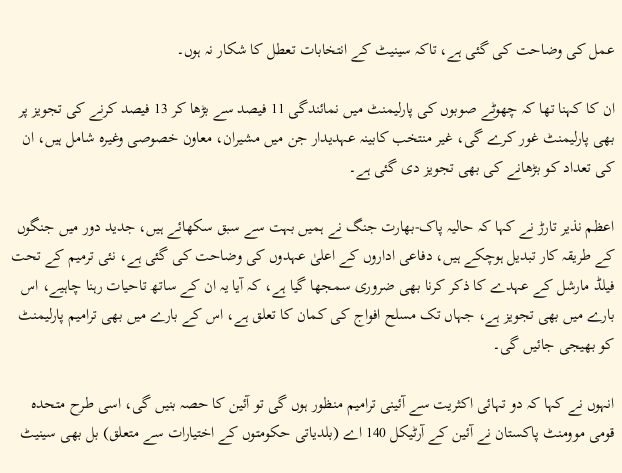عمل کی وضاحت کی گئی ہے، تاکہ سینیٹ کے انتخابات تعطل کا شکار نہ ہوں۔

ان کا کہنا تھا کہ چھوٹے صوبوں کی پارلیمنٹ میں نمائندگی 11 فیصد سے بڑھا کر 13 فیصد کرنے کی تجویز پر بھی پارلیمنٹ غور کرے گی، غیر منتخب کابینہ عہدیدار جن میں مشیران، معاون خصوصی وغیرہ شامل ہیں، ان کی تعداد کو بڑھانے کی بھی تجویز دی گئی ہے۔

اعظم نذیر تارڑ نے کہا کہ حالیہ پاک-بھارت جنگ نے ہمیں بہت سے سبق سکھائے ہیں، جدید دور میں جنگوں کے طریقہ کار تبدیل ہوچکے ہیں، دفاعی اداروں کے اعلیٰ عہدوں کی وضاحت کی گئی ہے، نئی ترمیم کے تحت فیلڈ مارشل کے عہدے کا ذکر کرنا بھی ضروری سمجھا گیا ہے، کہ آیا یہ ان کے ساتھ تاحیات رہنا چاہیے، اس بارے میں بھی تجویز ہے، جہاں تک مسلح افواج کی کمان کا تعلق ہے، اس کے بارے میں بھی ترامیم پارلیمنٹ کو بھیجی جائیں گی۔

انہوں نے کہا کہ دو تہائی اکثریت سے آئینی ترامیم منظور ہوں گی تو آئین کا حصہ بنیں گی، اسی طرح متحدہ قومی موومنٹ پاکستان نے آئین کے آرٹیکل 140 اے (بلدیاتی حکومتوں کے اختیارات سے متعلق) بل بھی سینیٹ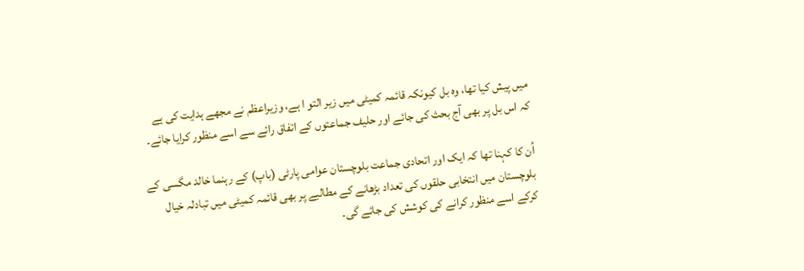میں پیش کیا تھا، وہ بل کیونکہ قائمہ کمیٹی میں زیر التو ا ہے، وزیراعظم نے مجھے ہدایت کی ہے کہ اس بل پر بھی آج بحث کی جائے اور حلیف جماعتوں کے اتفاق رائے سے اسے منظور کرایا جائے۔

اُن کا کہنا تھا کہ ایک اور اتحادی جماعت بلوچستان عوامی پارٹی (باپ) کے رہنما خالد مگسی کے بلوچستان میں انتخابی حلقوں کی تعداد بڑھانے کے مطالبے پر بھی قائمہ کمیٹی میں تبادلہ خیال کرکے اسے منظور کرانے کی کوشش کی جائے گی۔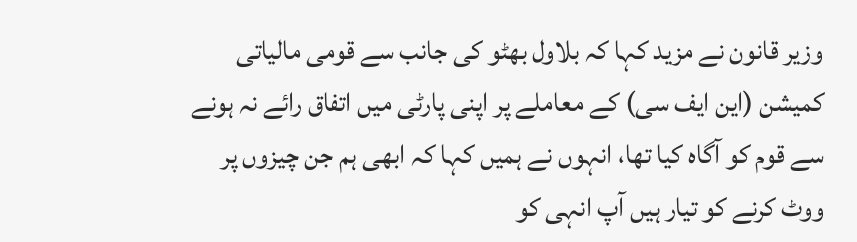وزیر قانون نے مزید کہا کہ بلاول بھٹو کی جانب سے قومی مالیاتی کمیشن (این ایف سی) کے معاملے پر اپنی پارٹی میں اتفاق رائے نہ ہونے سے قوم کو آگاہ کیا تھا، انہوں نے ہمیں کہا کہ ابھی ہم جن چیزوں پر ووٹ کرنے کو تیار ہیں آپ انہی کو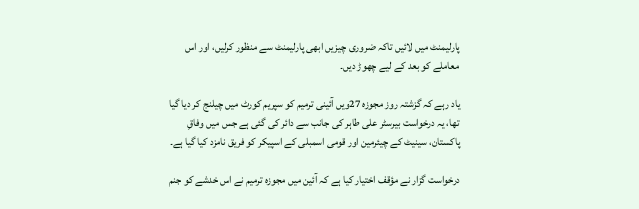پارلیمنٹ میں لائیں تاکہ ضروری چیزیں ابھی پارلیمنٹ سے منظور کرلیں، اور اس معاملے کو بعد کے لیے چھوڑ دیں۔

یاد رہے کہ گزشتہ روز مجوزہ 27ویں آئینی ترمیم کو سپریم کورٹ میں چیلنج کر دیا گیا تھا، یہ درخواست بیرسٹر علی طاہر کی جانب سے دائر کی گئی ہے جس میں وفاقِ پاکستان، سینیٹ کے چیئرمین اور قومی اسمبلی کے اسپیکر کو فریق نامزد کیا گیا ہے۔

درخواست گزار نے مؤقف اختیار کیا ہے کہ آئین میں مجوزہ ترمیم نے اس خدشے کو جنم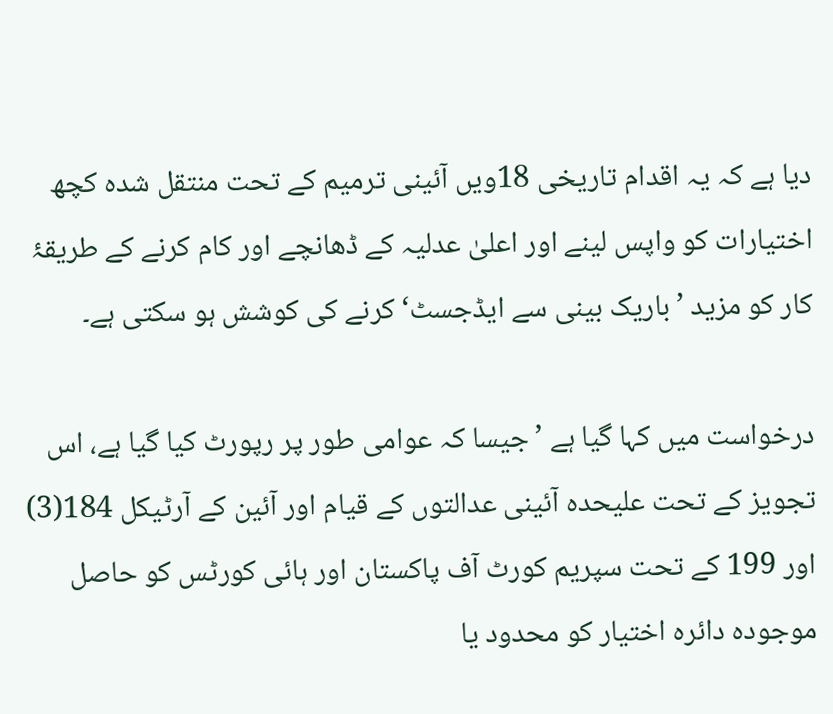دیا ہے کہ یہ اقدام تاریخی 18ویں آئینی ترمیم کے تحت منتقل شدہ کچھ اختیارات کو واپس لینے اور اعلیٰ عدلیہ کے ڈھانچے اور کام کرنے کے طریقۂ کار کو مزید ’باریک بینی سے ایڈجسٹ‘ کرنے کی کوشش ہو سکتی ہے۔

درخواست میں کہا گیا ہے ’جیسا کہ عوامی طور پر رپورٹ کیا گیا ہے، اس تجویز کے تحت علیحدہ آئینی عدالتوں کے قیام اور آئین کے آرٹیکل 184(3) اور 199 کے تحت سپریم کورٹ آف پاکستان اور ہائی کورٹس کو حاصل موجودہ دائرہ اختیار کو محدود یا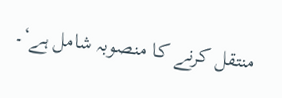منتقل کرنے کا منصوبہ شامل ہے‘۔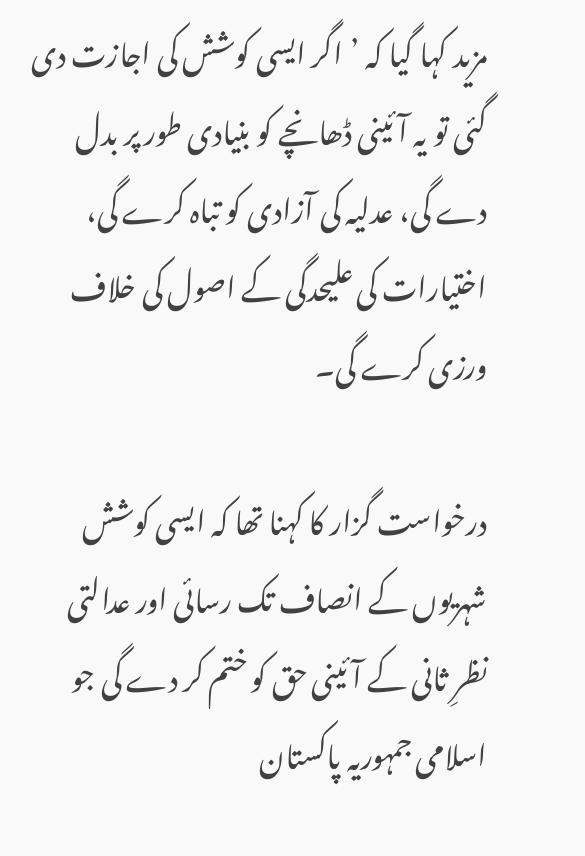مزید کہا گیا کہ ’اگر ایسی کوشش کی اجازت دی گئی تو یہ آئینی ڈھانچے کو بنیادی طور پر بدل دے گی، عدلیہ کی آزادی کو تباہ کرے گی، اختیارات کی علیحدگی کے اصول کی خلاف ورزی کرے گی۔

درخواست گزار کا کہنا تھا کہ ایسی کوشش شہریوں کے انصاف تک رسائی اور عدالتی نظرِ ثانی کے آئینی حق کو ختم کر دے گی جو اسلامی جمہوریہ پاکستان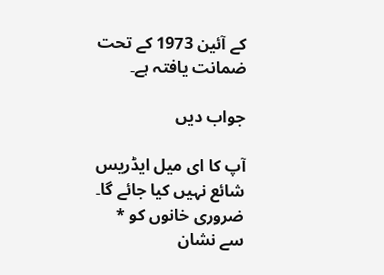کے آئین 1973 کے تحت ضمانت یافتہ ہے۔

جواب دیں

آپ کا ای میل ایڈریس شائع نہیں کیا جائے گا۔ ضروری خانوں کو * سے نشان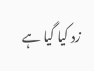زد کیا گیا ہے